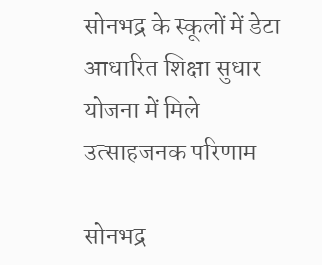सोनभद्र के स्कूलों में डेटा आधारित शिक्षा सुधार योजना में मिले उत्साहजनक परिणाम

सोनभद्र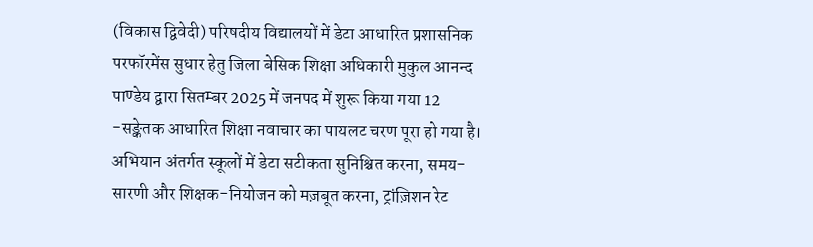(विकास द्विवेदी) परिषदीय विद्यालयों में डेटा आधारित प्रशासनिक परफॉरमेंस सुधार हेतु जिला बेसिक शिक्षा अधिकारी मुकुल आनन्द पाण्डेय द्वारा सितम्बर 2025 में जनपद में शुरू किया गया 12 -सङ्केतक आधारित शिक्षा नवाचार का पायलट चरण पूरा हो गया है। अभियान अंतर्गत स्कूलों में डेटा सटीकता सुनिश्चित करना, समय-सारणी और शिक्षक-नियोजन को मज़बूत करना, ट्रांज़िशन रेट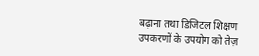बढ़ाना तथा डिजिटल शिक्षण उपकरणों के उपयोग को तेज़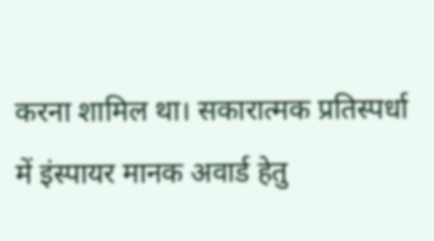करना शामिल था। सकारात्मक प्रतिस्पर्धा में इंस्पायर मानक अवार्ड हेतु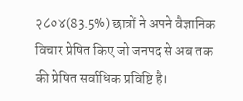२८०४(83.5%) छात्रों ने अपने वैज्ञानिक विचार प्रेषित किए जो जनपद से अब तक की प्रेषित सर्वाधिक प्रविष्टि है।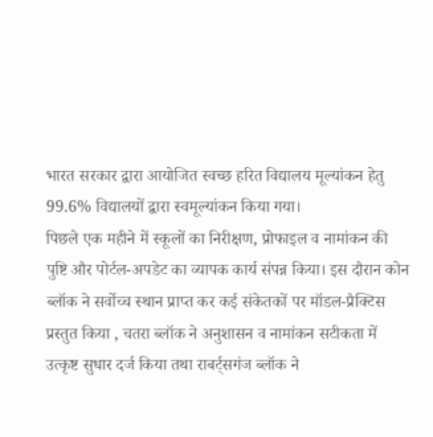भारत सरकार द्वारा आयोजित स्वच्छ हरित विद्यालय मूल्यांकन हेतु 99.6% विद्यालयों द्वारा स्वमूल्यांकन किया गया।
पिछले एक महीने में स्कूलों का निरीक्षण, प्रोफाइल व नामांकन की पुष्टि और पोर्टल-अपडेट का व्यापक कार्य संपन्न किया। इस दौरान कोन ब्लॉक ने सर्वोच्च स्थान प्राप्त कर कई संकेतकों पर मॉडल-प्रैक्टिस प्रस्तुत किया , चतरा ब्लॉक ने अनुशासन व नामांकन सटीकता में उत्कृष्ट सुधार दर्ज किया तथा राबर्ट्सगंज ब्लॉक ने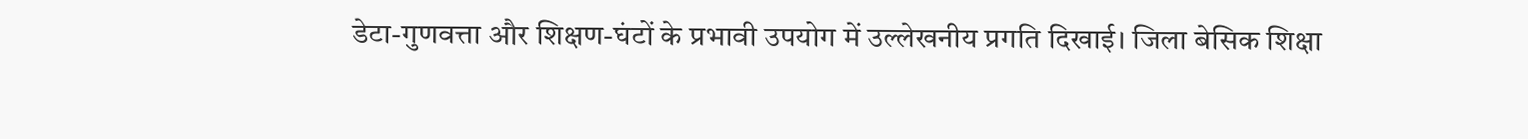डेटा-गुणवत्ता और शिक्षण-घंटों के प्रभावी उपयोग में उल्लेखनीय प्रगति दिखाई। जिला बेसिक शिक्षा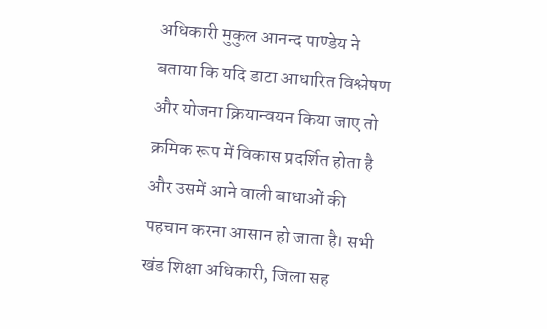अधिकारी मुकुल आनन्द पाण्डेय ने बताया कि यदि डाटा आधारित विश्लेषण और योजना क्रियान्वयन किया जाए तो क्रमिक रूप में विकास प्रदर्शित होता है और उसमें आने वाली बाधाओं की पहचान करना आसान हो जाता है। सभी खंड शिक्षा अधिकारी, जिला सह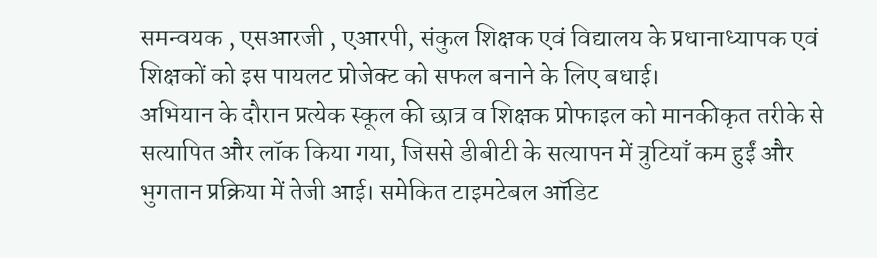समन्वयक , एसआरजी , एआरपी, संकुल शिक्षक एवं विद्यालय के प्रधानाध्यापक एवं शिक्षकों को इस पायलट प्रोजेक्ट को सफल बनाने के लिए बधाई।
अभियान के दौरान प्रत्येक स्कूल की छात्र व शिक्षक प्रोफाइल को मानकीकृत तरीके से सत्यापित और लॉक किया गया, जिससे डीबीटी के सत्यापन में त्रुटियाँ कम हुईं और भुगतान प्रक्रिया में तेजी आई। समेकित टाइमटेबल ऑडिट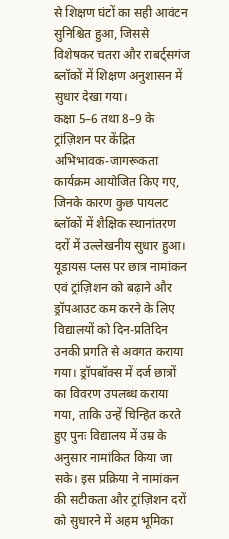से शिक्षण घंटों का सही आवंटन सुनिश्चित हुआ, जिससे विशेषकर चतरा और राबर्ट्सगंज ब्लॉकों में शिक्षण अनुशासन में सुधार देखा गया।
कक्षा 5–6 तथा 8–9 के ट्रांज़िशन पर केंद्रित अभिभावक-जागरूकता कार्यक्रम आयोजित किए गए, जिनके कारण कुछ पायलट ब्लॉकों में शैक्षिक स्थानांतरण दरों में उल्लेखनीय सुधार हुआ। यूडायस प्लस पर छात्र नामांकन एवं ट्रांज़िशन को बढ़ाने और ड्रॉपआउट कम करने के लिए विद्यालयों को दिन-प्रतिदिन उनकी प्रगति से अवगत कराया गया। ड्रॉपबॉक्स में दर्ज छात्रों का विवरण उपलब्ध कराया गया, ताकि उन्हें चिन्हित करते हुए पुनः विद्यालय में उम्र के अनुसार नामांकित किया जा सके। इस प्रक्रिया ने नामांकन की सटीकता और ट्रांज़िशन दरों को सुधारने में अहम भूमिका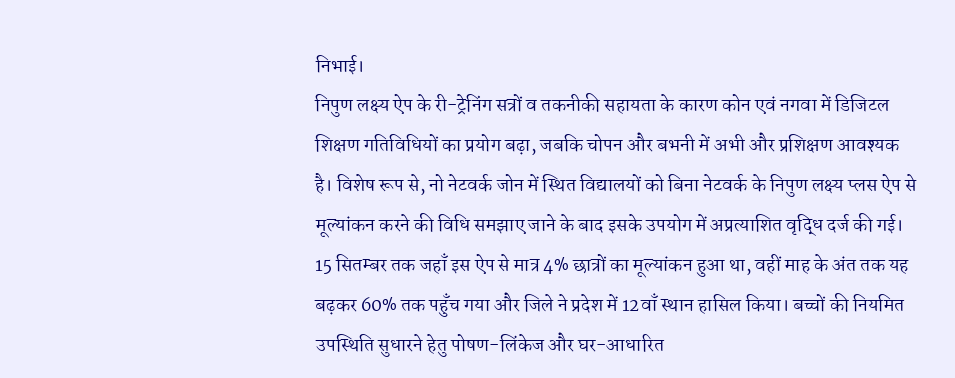निभाई।
निपुण लक्ष्य ऐप के री-ट्रेनिंग सत्रों व तकनीकी सहायता के कारण कोन एवं नगवा में डिजिटल शिक्षण गतिविधियों का प्रयोग बढ़ा, जबकि चोपन और बभनी में अभी और प्रशिक्षण आवश्यक है। विशेष रूप से, नो नेटवर्क जोन में स्थित विद्यालयों को बिना नेटवर्क के निपुण लक्ष्य प्लस ऐप से मूल्यांकन करने की विधि समझाए जाने के बाद इसके उपयोग में अप्रत्याशित वृद्धि दर्ज की गई। 15 सितम्बर तक जहाँ इस ऐप से मात्र 4% छात्रों का मूल्यांकन हुआ था, वहीं माह के अंत तक यह बढ़कर 60% तक पहुँच गया और जिले ने प्रदेश में 12वाँ स्थान हासिल किया। बच्चों की नियमित उपस्थिति सुधारने हेतु पोषण-लिंकेज और घर-आधारित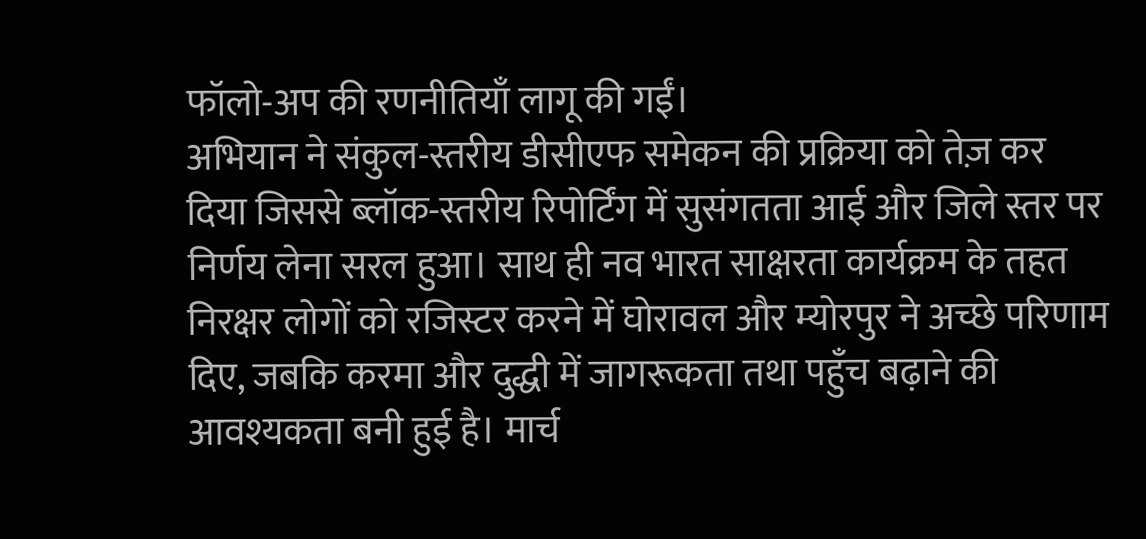फॉलो-अप की रणनीतियाँ लागू की गईं।
अभियान ने संकुल-स्तरीय डीसीएफ समेकन की प्रक्रिया को तेज़ कर दिया जिससे ब्लॉक-स्तरीय रिपोर्टिंग में सुसंगतता आई और जिले स्तर पर निर्णय लेना सरल हुआ। साथ ही नव भारत साक्षरता कार्यक्रम के तहत निरक्षर लोगों को रजिस्टर करने में घोरावल और म्योरपुर ने अच्छे परिणाम दिए, जबकि करमा और दुद्धी में जागरूकता तथा पहुँच बढ़ाने की आवश्यकता बनी हुई है। मार्च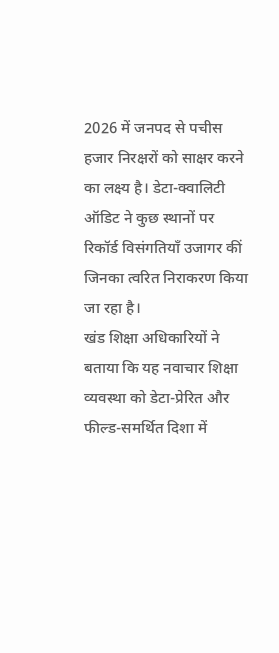2026 में जनपद से पचीस हजार निरक्षरों को साक्षर करने का लक्ष्य है। डेटा-क्वालिटी ऑडिट ने कुछ स्थानों पर रिकॉर्ड विसंगतियाँ उजागर कीं जिनका त्वरित निराकरण किया जा रहा है।
खंड शिक्षा अधिकारियों ने बताया कि यह नवाचार शिक्षा व्यवस्था को डेटा-प्रेरित और फील्ड-समर्थित दिशा में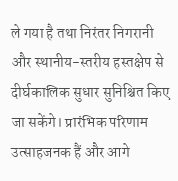ले गया है तथा निरंतर निगरानी और स्थानीय-स्तरीय हस्तक्षेप से दीर्घकालिक सुधार सुनिश्चित किए जा सकेंगे। प्रारंभिक परिणाम उत्साहजनक हैं और आगे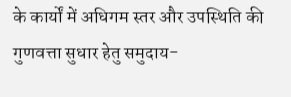के कार्यों में अधिगम स्तर और उपस्थिति की गुणवत्ता सुधार हेतु समुदाय-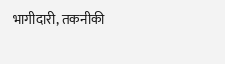भागीदारी, तकनीकी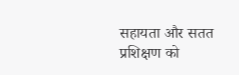सहायता और सतत प्रशिक्षण को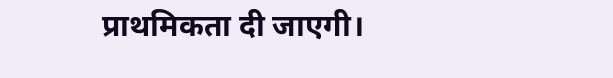प्राथमिकता दी जाएगी।